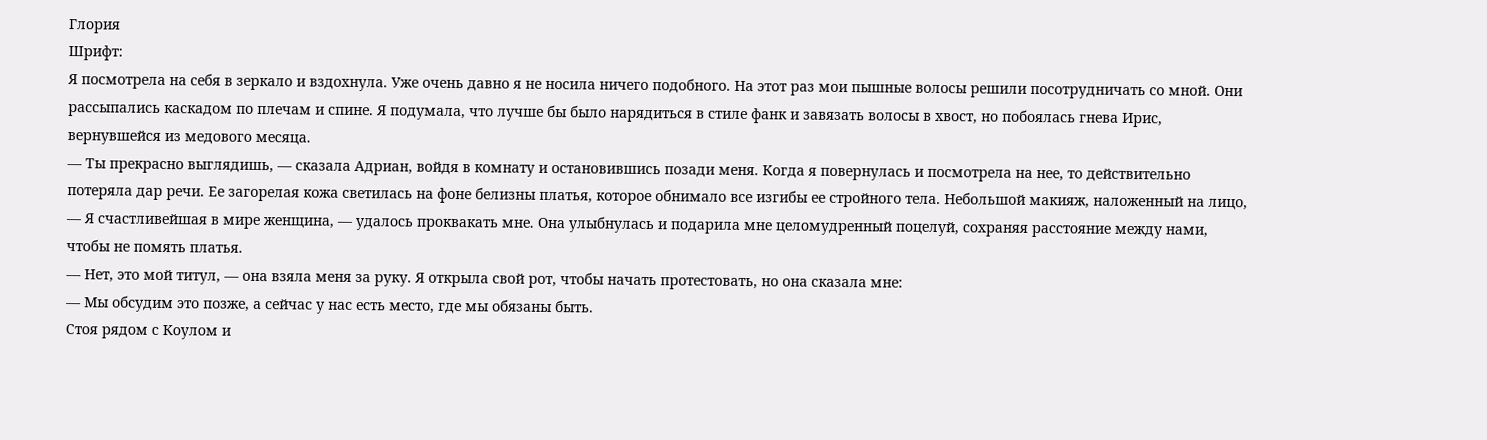Глория
Шрифт:
Я посмотрела на себя в зеркало и вздохнула. Уже очень давно я не носила ничего подобного. На этот раз мои пышные волосы решили посотрудничать со мной. Они рассыпались каскадом по плечам и спине. Я подумала, что лучше бы было нарядиться в стиле фанк и завязать волосы в хвост, но побоялась гнева Ирис, вернувшейся из медового месяца.
— Ты прекрасно выглядишь, — сказала Адриан, войдя в комнату и остановившись позади меня. Когда я повернулась и посмотрела на нее, то действительно потеряла дар речи. Ее загорелая кожа светилась на фоне белизны платья, которое обнимало все изгибы ее стройного тела. Небольшой макияж, наложенный на лицо,
— Я счастливейшая в мире женщина, — удалось проквакать мне. Она улыбнулась и подарила мне целомудренный поцелуй, сохраняя расстояние между нами, чтобы не помять платья.
— Нет, это мой титул, — она взяла меня за руку. Я открыла свой рот, чтобы начать протестовать, но она сказала мне:
— Мы обсудим это позже, а сейчас у нас есть место, где мы обязаны быть.
Стоя рядом с Коулом и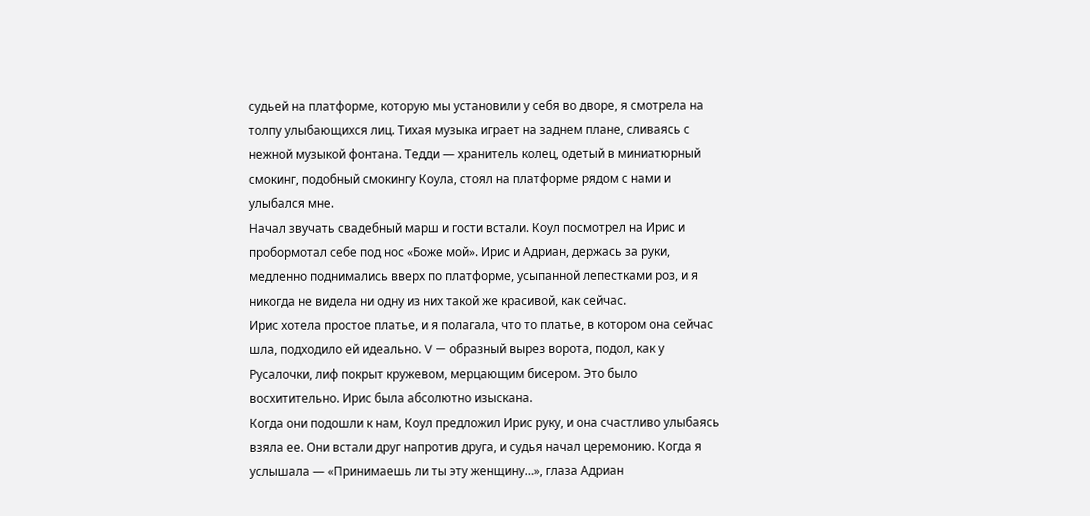судьей на платформе, которую мы установили у себя во дворе, я смотрела на толпу улыбающихся лиц. Тихая музыка играет на заднем плане, сливаясь с нежной музыкой фонтана. Тедди — хранитель колец, одетый в миниатюрный смокинг, подобный смокингу Коула, стоял на платформе рядом с нами и улыбался мне.
Начал звучать свадебный марш и гости встали. Коул посмотрел на Ирис и пробормотал себе под нос «Боже мой». Ирис и Адриан, держась за руки, медленно поднимались вверх по платформе, усыпанной лепестками роз, и я никогда не видела ни одну из них такой же красивой, как сейчас.
Ирис хотела простое платье, и я полагала, что то платье, в котором она сейчас шла, подходило ей идеально. V — образный вырез ворота, подол, как у Русалочки, лиф покрыт кружевом, мерцающим бисером. Это было восхитительно. Ирис была абсолютно изыскана.
Когда они подошли к нам, Коул предложил Ирис руку, и она счастливо улыбаясь взяла ее. Они встали друг напротив друга, и судья начал церемонию. Когда я услышала — «Принимаешь ли ты эту женщину…», глаза Адриан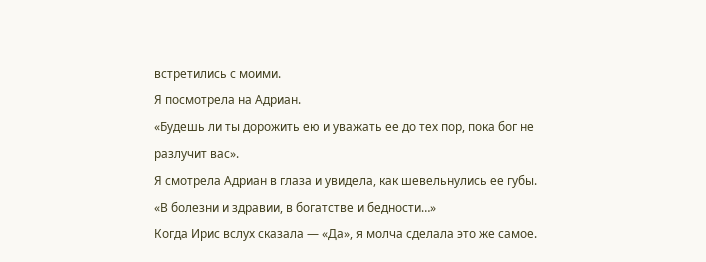встретились с моими.
Я посмотрела на Адриан.
«Будешь ли ты дорожить ею и уважать ее до тех пор, пока бог не разлучит вас».
Я смотрела Адриан в глаза и увидела, как шевельнулись ее губы.
«В болезни и здравии, в богатстве и бедности…»
Когда Ирис вслух сказала — «Да», я молча сделала это же самое.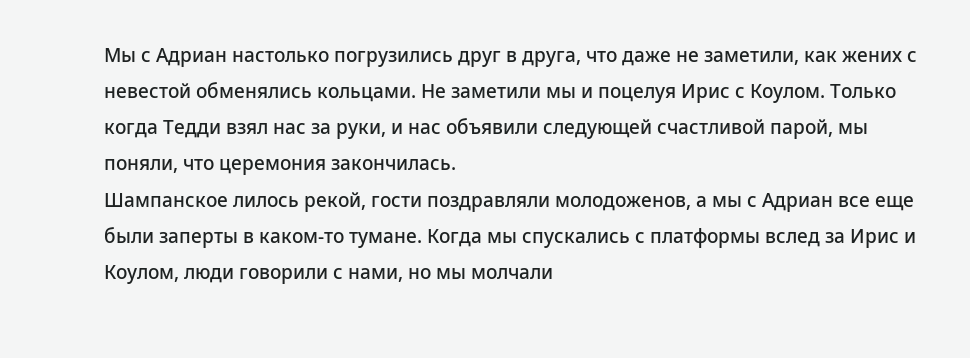Мы с Адриан настолько погрузились друг в друга, что даже не заметили, как жених с невестой обменялись кольцами. Не заметили мы и поцелуя Ирис с Коулом. Только когда Тедди взял нас за руки, и нас объявили следующей счастливой парой, мы поняли, что церемония закончилась.
Шампанское лилось рекой, гости поздравляли молодоженов, а мы с Адриан все еще были заперты в каком-то тумане. Когда мы спускались с платформы вслед за Ирис и Коулом, люди говорили с нами, но мы молчали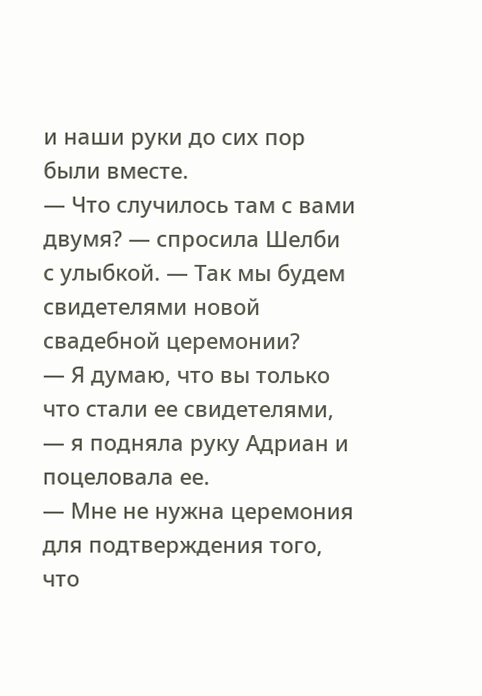и наши руки до сих пор были вместе.
— Что случилось там с вами двумя? — спросила Шелби с улыбкой. — Так мы будем свидетелями новой свадебной церемонии?
— Я думаю, что вы только что стали ее свидетелями, — я подняла руку Адриан и поцеловала ее.
— Мне не нужна церемония для подтверждения того, что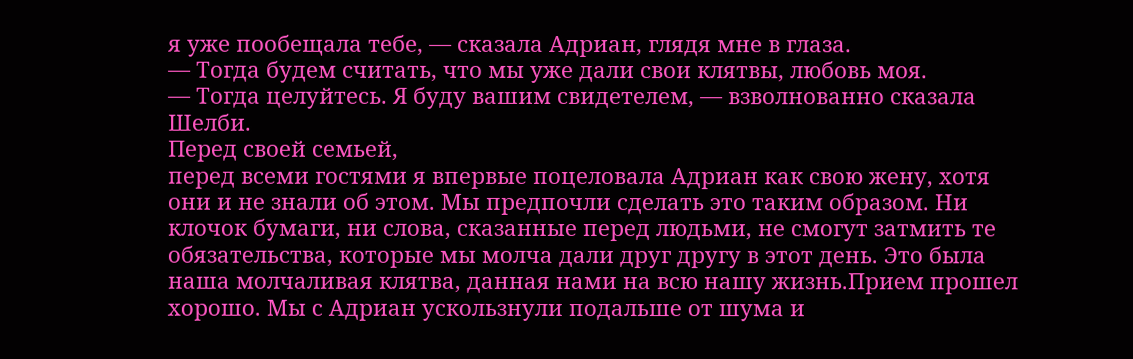я уже пообещала тебе, — сказала Адриан, глядя мне в глаза.
— Тогда будем считать, что мы уже дали свои клятвы, любовь моя.
— Тогда целуйтесь. Я буду вашим свидетелем, — взволнованно сказала Шелби.
Перед своей семьей,
перед всеми гостями я впервые поцеловала Адриан как свою жену, хотя они и не знали об этом. Мы предпочли сделать это таким образом. Ни клочок бумаги, ни слова, сказанные перед людьми, не смогут затмить те обязательства, которые мы молча дали друг другу в этот день. Это была наша молчаливая клятва, данная нами на всю нашу жизнь.Прием прошел хорошо. Мы с Адриан ускользнули подальше от шума и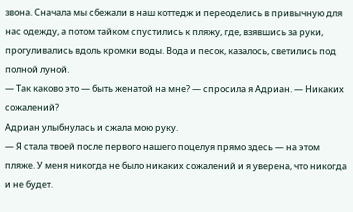звона. Сначала мы сбежали в наш коттедж и переоделись в привычную для нас одежду, а потом тайком спустились к пляжу, где, взявшись за руки, прогуливались вдоль кромки воды. Вода и песок, казалось, светились под полной луной.
— Так каково это — быть женатой на мне? — спросила я Адриан. — Никаких сожалений?
Адриан улыбнулась и сжала мою руку.
— Я стала твоей после первого нашего поцелуя прямо здесь — на этом пляже. У меня никогда не было никаких сожалений и я уверена, что никогда и не будет.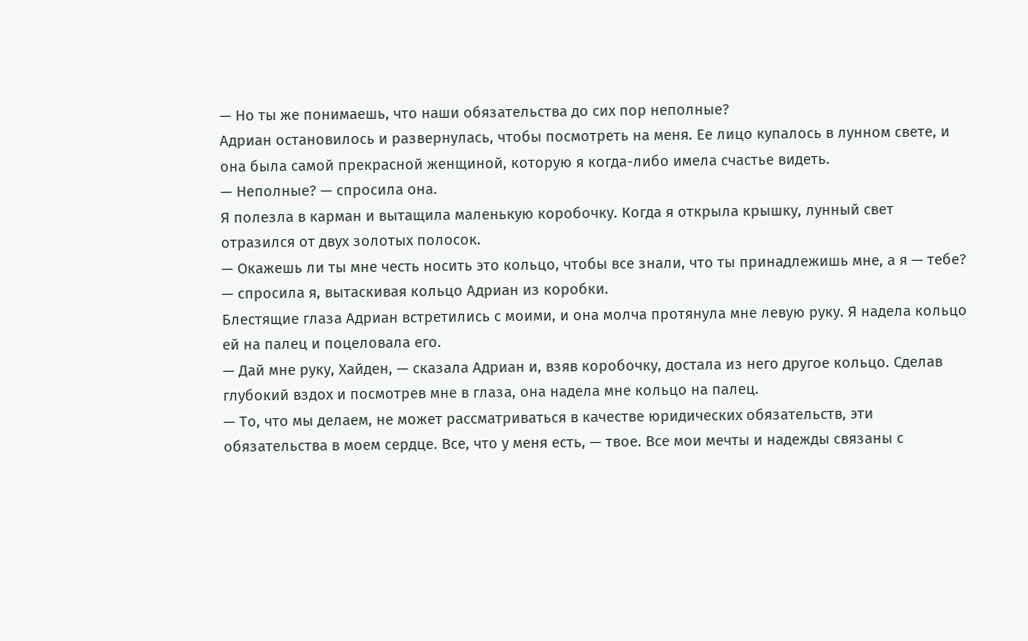— Но ты же понимаешь, что наши обязательства до сих пор неполные?
Адриан остановилось и развернулась, чтобы посмотреть на меня. Ее лицо купалось в лунном свете, и она была самой прекрасной женщиной, которую я когда-либо имела счастье видеть.
— Неполные? — спросила она.
Я полезла в карман и вытащила маленькую коробочку. Когда я открыла крышку, лунный свет отразился от двух золотых полосок.
— Окажешь ли ты мне честь носить это кольцо, чтобы все знали, что ты принадлежишь мне, а я — тебе? — спросила я, вытаскивая кольцо Адриан из коробки.
Блестящие глаза Адриан встретились с моими, и она молча протянула мне левую руку. Я надела кольцо ей на палец и поцеловала его.
— Дай мне руку, Хайден, — сказала Адриан и, взяв коробочку, достала из него другое кольцо. Сделав глубокий вздох и посмотрев мне в глаза, она надела мне кольцо на палец.
— То, что мы делаем, не может рассматриваться в качестве юридических обязательств, эти обязательства в моем сердце. Все, что у меня есть, — твое. Все мои мечты и надежды связаны с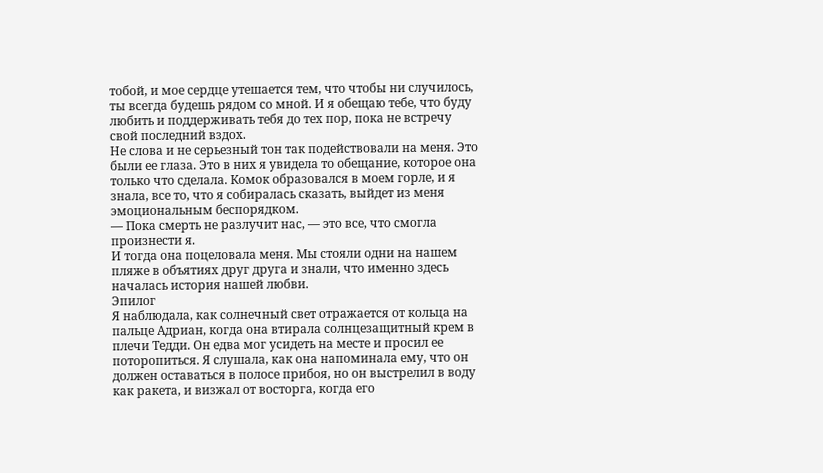тобой, и мое сердце утешается тем, что чтобы ни случилось, ты всегда будешь рядом со мной. И я обещаю тебе, что буду любить и поддерживать тебя до тех пор, пока не встречу свой последний вздох.
Не слова и не серьезный тон так подействовали на меня. Это были ее глаза. Это в них я увидела то обещание, которое она только что сделала. Комок образовался в моем горле, и я знала, все то, что я собиралась сказать, выйдет из меня эмоциональным беспорядком.
— Пока смерть не разлучит нас, — это все, что смогла произнести я.
И тогда она поцеловала меня. Мы стояли одни на нашем пляже в объятиях друг друга и знали, что именно здесь началась история нашей любви.
Эпилог
Я наблюдала, как солнечный свет отражается от кольца на пальце Адриан, когда она втирала солнцезащитный крем в плечи Тедди. Он едва мог усидеть на месте и просил ее поторопиться. Я слушала, как она напоминала ему, что он должен оставаться в полосе прибоя, но он выстрелил в воду как ракета, и визжал от восторга, когда его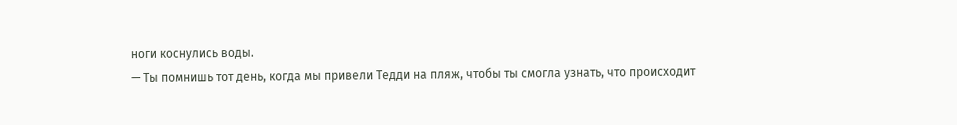ноги коснулись воды.
— Ты помнишь тот день, когда мы привели Тедди на пляж, чтобы ты смогла узнать, что происходит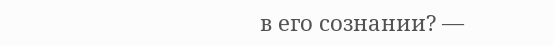в его сознании? —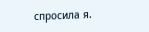спросила я.